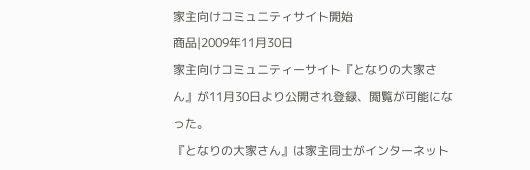家主向けコミュニティサイト開始
商品|2009年11月30日
家主向けコミュニティーサイト『となりの大家さん』が11月30日より公開され登録、閲覧が可能になった。
『となりの大家さん』は家主同士がインターネット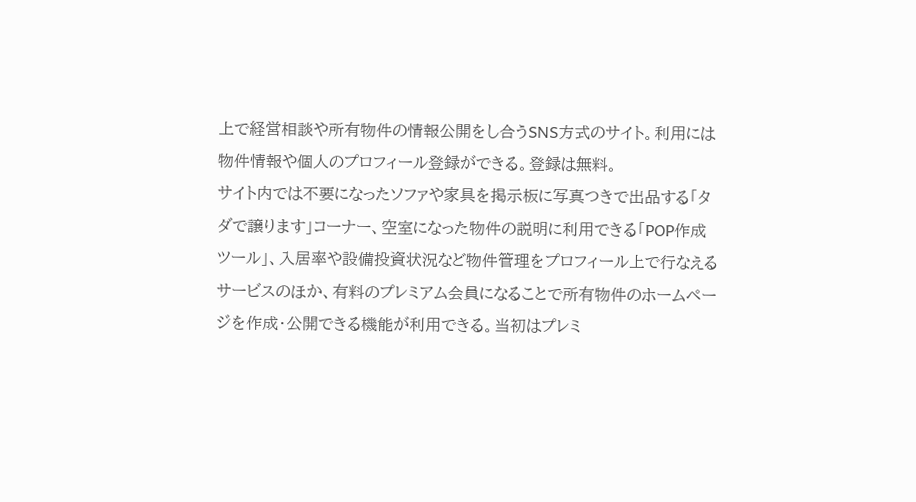上で経営相談や所有物件の情報公開をし合うSNS方式のサイト。利用には物件情報や個人のプロフィール登録ができる。登録は無料。
サイト内では不要になったソファや家具を掲示板に写真つきで出品する「タダで譲ります」コーナー、空室になった物件の説明に利用できる「POP作成ツール」、入居率や設備投資状況など物件管理をプロフィール上で行なえるサービスのほか、有料のプレミアム会員になることで所有物件のホームページを作成・公開できる機能が利用できる。当初はプレミ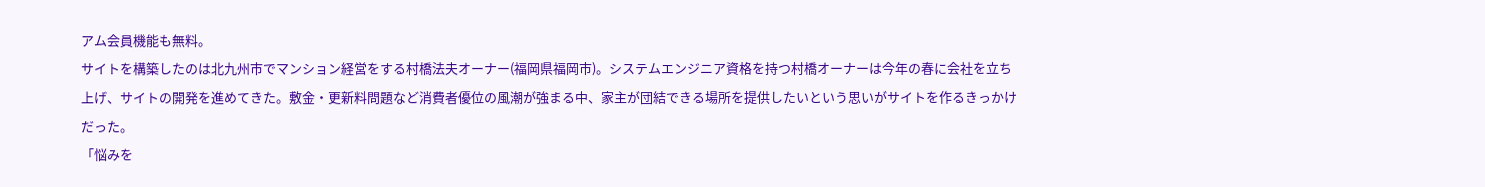アム会員機能も無料。
サイトを構築したのは北九州市でマンション経営をする村橋法夫オーナー(福岡県福岡市)。システムエンジニア資格を持つ村橋オーナーは今年の春に会社を立ち上げ、サイトの開発を進めてきた。敷金・更新料問題など消費者優位の風潮が強まる中、家主が団結できる場所を提供したいという思いがサイトを作るきっかけだった。
「悩みを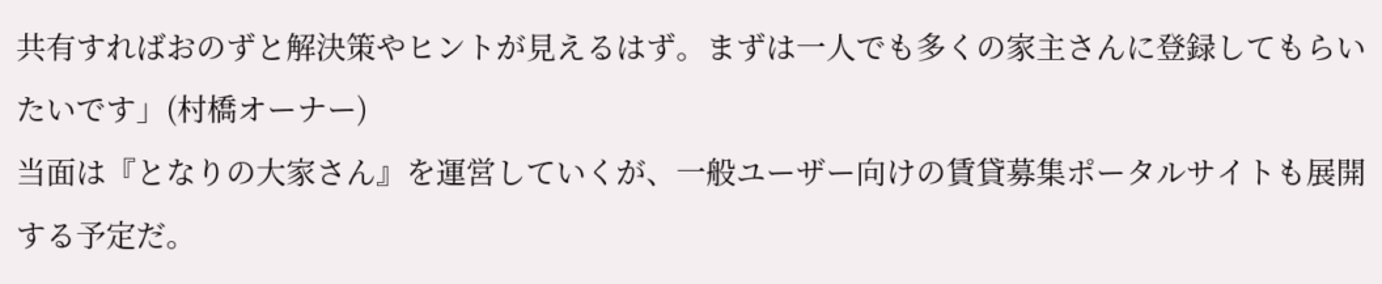共有すればおのずと解決策やヒントが見えるはず。まずは一人でも多くの家主さんに登録してもらいたいです」(村橋オーナー)
当面は『となりの大家さん』を運営していくが、一般ユーザー向けの賃貸募集ポータルサイトも展開する予定だ。